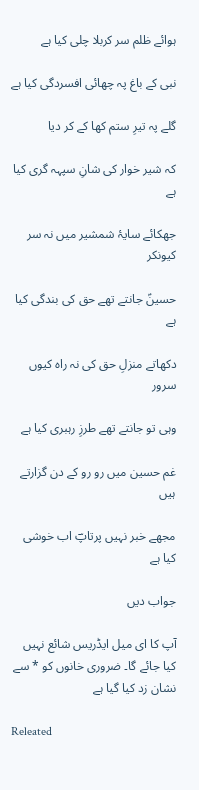ہوائے ظلم سر کربلا چلی کیا ہے

نبی کے باغ پہ چھائی افسردگی کیا ہے

گلے پہ تیرِ ستم کھا کے کر دیا

کہ شیر خوار کی شانِ سپہہ گری کیا ہے

جھکائے سایۂ شمشیر میں نہ سر کیونکر

حسینؑ جانتے تھے حق کی بندگی کیا ہے

دکھاتے منزلِ حق کی نہ راہ کیوں سرور

وہی تو جانتے تھے طرزِ رہبری کیا ہے

غم حسین میں رو رو کے دن گزارتے ہیں

مجھے خبر نہیں پرتاپؔ اب خوشی کیا ہے

جواب دیں

آپ کا ای میل ایڈریس شائع نہیں کیا جائے گا۔ ضروری خانوں کو * سے نشان زد کیا گیا ہے

Releated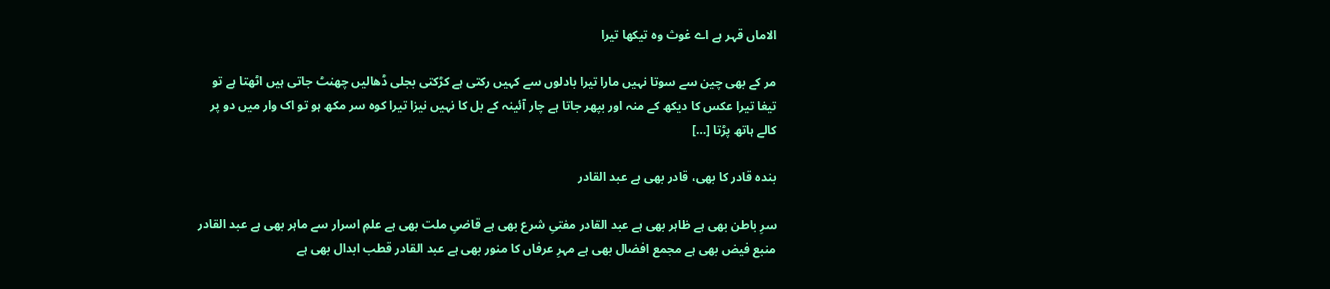الاماں قہر ہے اے غوث وہ تیکھا تیرا

مر کے بھی چین سے سوتا نہیں مارا تیرا بادلوں سے کہیں رکتی ہے کڑکتی بجلی ڈھالیں چھنٹ جاتی ہیں اٹھتا ہے تو تیغا تیرا عکس کا دیکھ کے منہ اور بپھر جاتا ہے چار آئینہ کے بل کا نہیں نیزا تیرا کوہ سر مکھ ہو تو اک وار میں دو پر کالے ہاتھ پڑتا […]

بندہ قادر کا بھی، قادر بھی ہے عبد القادر

سرِ باطن بھی ہے ظاہر بھی ہے عبد القادر مفتیِ شرع بھی ہے قاضیِ ملت بھی ہے علمِ اسرار سے ماہر بھی ہے عبد القادر منبع فیض بھی ہے مجمع افضال بھی ہے مہرِ عرفاں کا منور بھی ہے عبد القادر قطب ابدال بھی ہے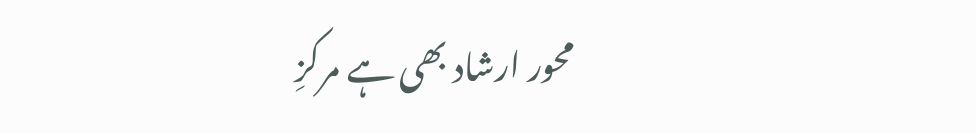محور ارشاد بھی ہے مرکزِ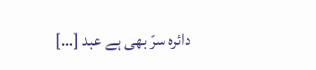دائرہ سرّ بھی ہے عبد […]